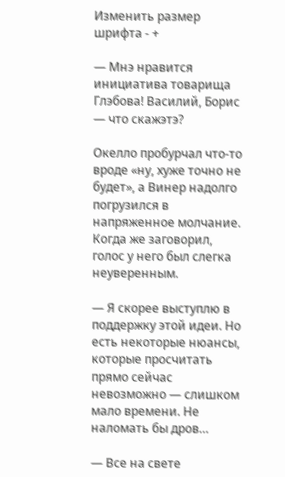Изменить размер шрифта - +

— Мнэ нравится инициатива товарища Глэбова! Василий, Борис — что скажэтэ?

Окелло пробурчал что-то вроде «ну, хуже точно не будет», а Винер надолго погрузился в напряженное молчание. Когда же заговорил, голос у него был слегка неуверенным.

— Я скорее выступлю в поддержку этой идеи. Но есть некоторые нюансы, которые просчитать прямо сейчас невозможно — слишком мало времени. Не наломать бы дров…

— Все на свете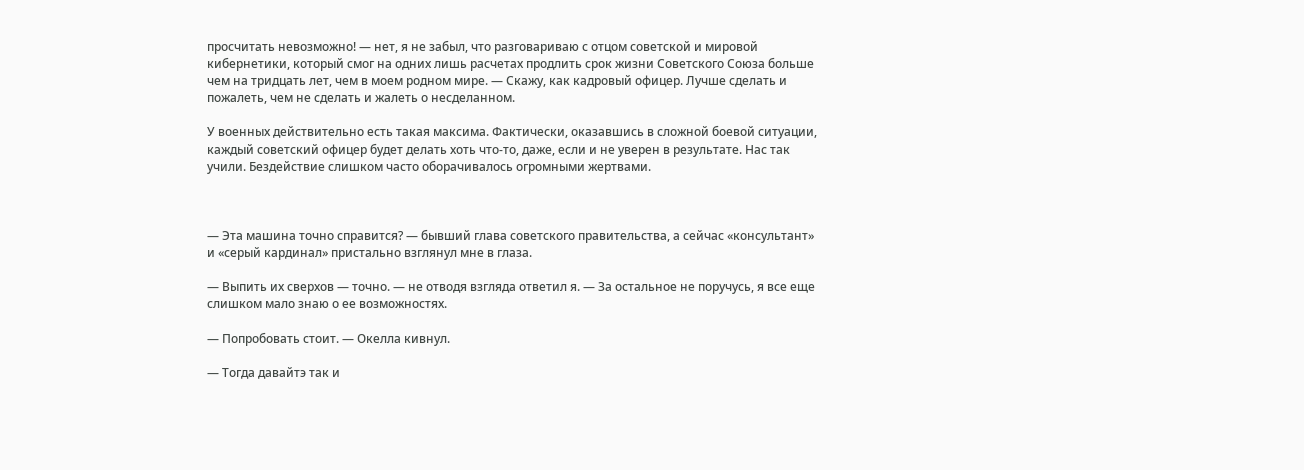просчитать невозможно! — нет, я не забыл, что разговариваю с отцом советской и мировой кибернетики, который смог на одних лишь расчетах продлить срок жизни Советского Союза больше чем на тридцать лет, чем в моем родном мире. — Скажу, как кадровый офицер. Лучше сделать и пожалеть, чем не сделать и жалеть о несделанном.

У военных действительно есть такая максима. Фактически, оказавшись в сложной боевой ситуации, каждый советский офицер будет делать хоть что-то, даже, если и не уверен в результате. Нас так учили. Бездействие слишком часто оборачивалось огромными жертвами.



— Эта машина точно справится? — бывший глава советского правительства, а сейчас «консультант» и «серый кардинал» пристально взглянул мне в глаза.

— Выпить их сверхов — точно. — не отводя взгляда ответил я. — За остальное не поручусь, я все еще слишком мало знаю о ее возможностях.

— Попробовать стоит. — Окелла кивнул.

— Тогда давайтэ так и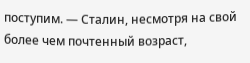поступим. — Сталин, несмотря на свой более чем почтенный возраст,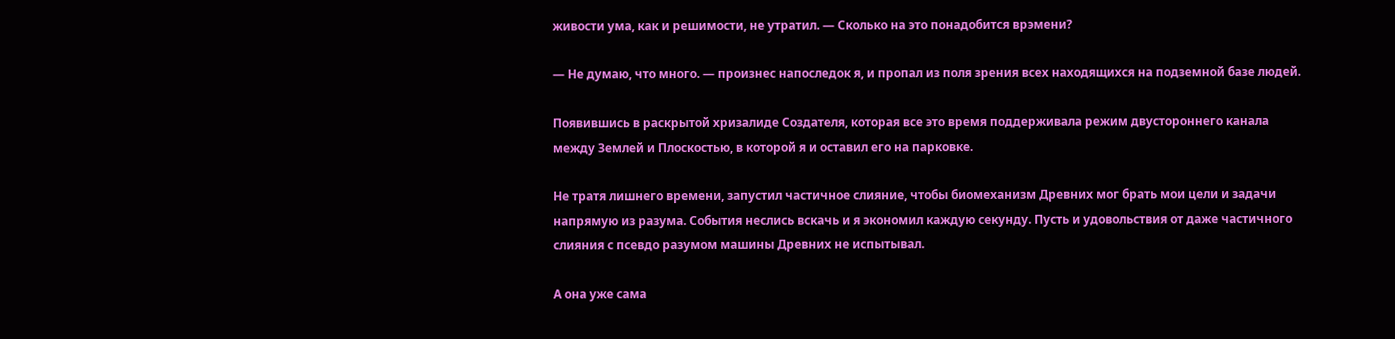живости ума, как и решимости, не утратил. — Сколько на это понадобится врэмени?

— Не думаю, что много. — произнес напоследок я, и пропал из поля зрения всех находящихся на подземной базе людей.

Появившись в раскрытой хризалиде Создателя, которая все это время поддерживала режим двустороннего канала между Землей и Плоскостью, в которой я и оставил его на парковке.

Не тратя лишнего времени, запустил частичное слияние, чтобы биомеханизм Древних мог брать мои цели и задачи напрямую из разума. События неслись вскачь и я экономил каждую секунду. Пусть и удовольствия от даже частичного слияния с псевдо разумом машины Древних не испытывал.

А она уже сама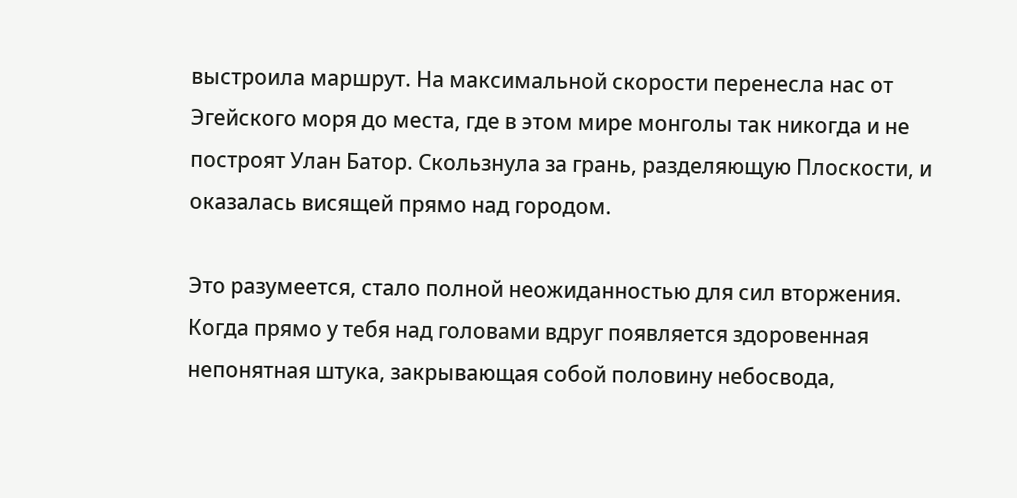выстроила маршрут. На максимальной скорости перенесла нас от Эгейского моря до места, где в этом мире монголы так никогда и не построят Улан Батор. Скользнула за грань, разделяющую Плоскости, и оказалась висящей прямо над городом.

Это разумеется, стало полной неожиданностью для сил вторжения. Когда прямо у тебя над головами вдруг появляется здоровенная непонятная штука, закрывающая собой половину небосвода,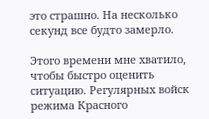это страшно. На несколько секунд все будто замерло.

Этого времени мне хватило, чтобы быстро оценить ситуацию. Регулярных войск режима Красного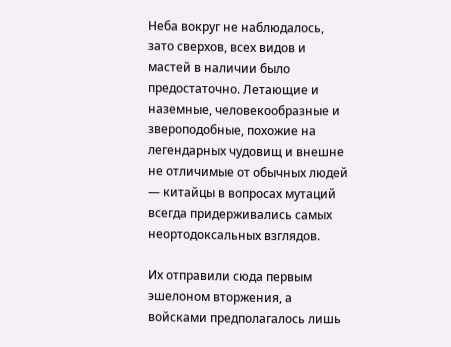Неба вокруг не наблюдалось, зато сверхов, всех видов и мастей в наличии было предостаточно. Летающие и наземные, человекообразные и звероподобные, похожие на легендарных чудовищ и внешне не отличимые от обычных людей — китайцы в вопросах мутаций всегда придерживались самых неортодоксальных взглядов.

Их отправили сюда первым эшелоном вторжения, а войсками предполагалось лишь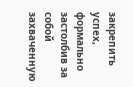закрепить успех, формально застолбив за собой захваченную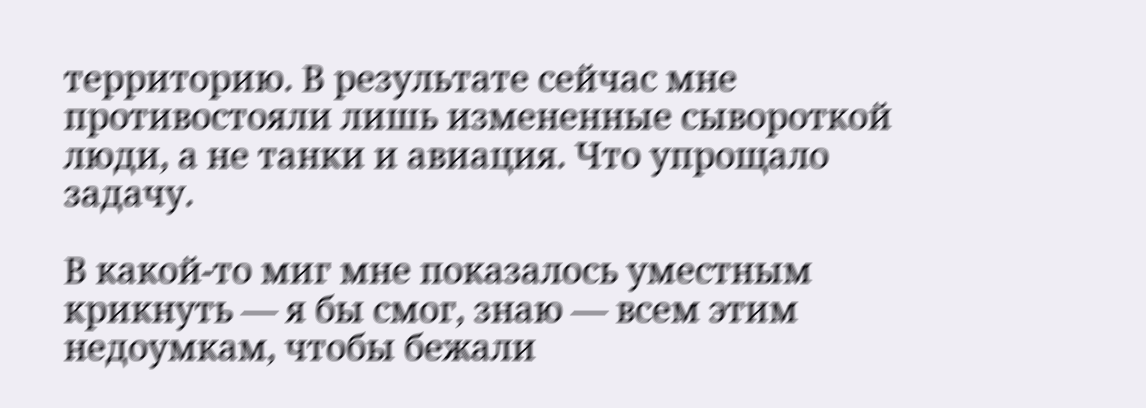территорию. В результате сейчас мне противостояли лишь измененные сывороткой люди, а не танки и авиация. Что упрощало задачу.

В какой-то миг мне показалось уместным крикнуть — я бы смог, знаю — всем этим недоумкам, чтобы бежали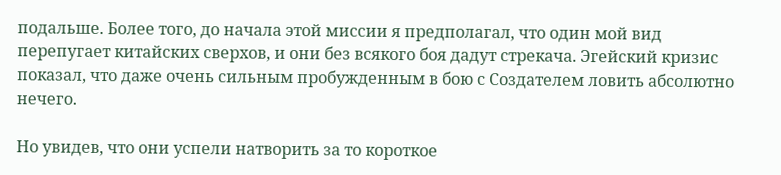подальше. Более того, до начала этой миссии я предполагал, что один мой вид перепугает китайских сверхов, и они без всякого боя дадут стрекача. Эгейский кризис показал, что даже очень сильным пробужденным в бою с Создателем ловить абсолютно нечего.

Но увидев, что они успели натворить за то короткое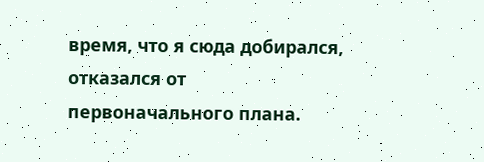время, что я сюда добирался, отказался от первоначального плана.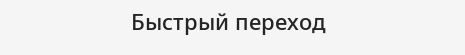Быстрый переход